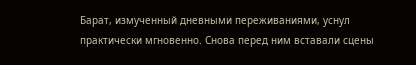Барат, измученный дневными переживаниями, уснул практически мгновенно. Снова перед ним вставали сцены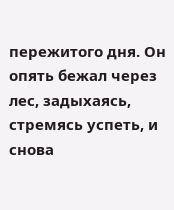пережитого дня. Он опять бежал через лес, задыхаясь, стремясь успеть, и снова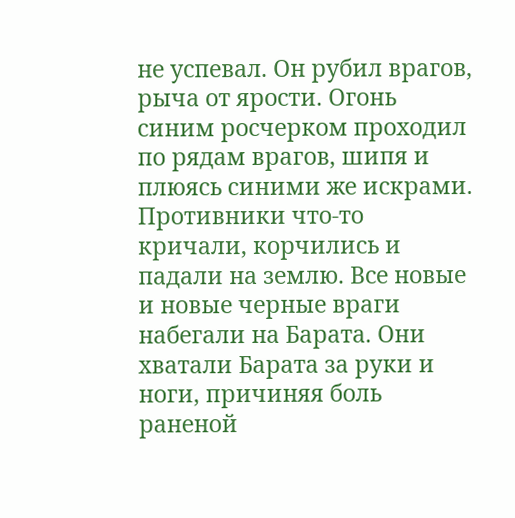не успевал. Он рубил врагов, рыча от ярости. Огонь синим росчерком проходил по рядам врагов, шипя и плюясь синими же искрами. Противники что-то кричали, корчились и падали на землю. Все новые и новые черные враги набегали на Барата. Они хватали Барата за руки и ноги, причиняя боль раненой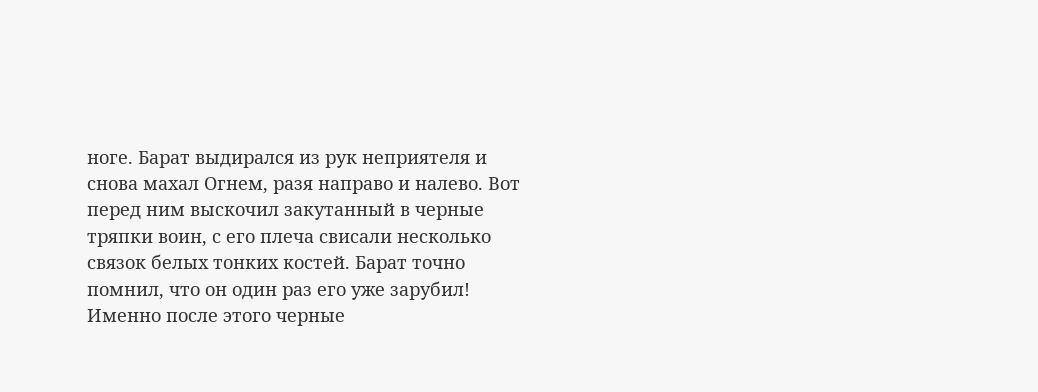ноге. Барат выдирался из рук неприятеля и снова махал Огнем, разя направо и налево. Вот перед ним выскочил закутанный в черные тряпки воин, с его плеча свисали несколько связок белых тонких костей. Барат точно помнил, что он один раз его уже зарубил! Именно после этого черные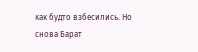как будто взбесились. Но снова Барат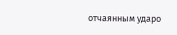отчаянным ударо